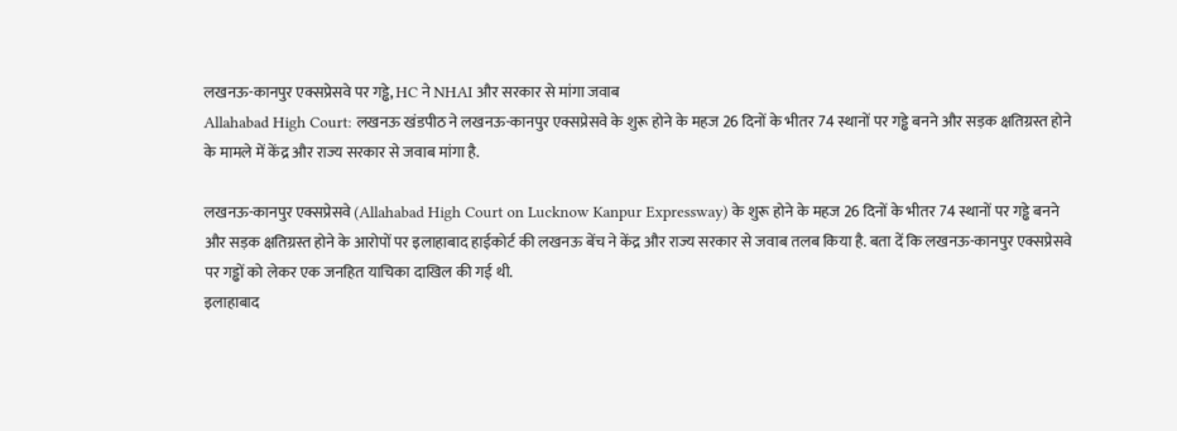लखनऊ-कानपुर एक्सप्रेसवे पर गड्ढे, HC ने NHAI और सरकार से मांगा जवाब
Allahabad High Court: लखनऊ खंडपीठ ने लखनऊ-कानपुर एक्सप्रेसवे के शुरू होने के महज 26 दिनों के भीतर 74 स्थानों पर गड्ढे बनने और सड़क क्षतिग्रस्त होने के मामले में केंद्र और राज्य सरकार से जवाब मांगा है.

लखनऊ-कानपुर एक्सप्रेसवे (Allahabad High Court on Lucknow Kanpur Expressway) के शुरू होने के महज 26 दिनों के भीतर 74 स्थानों पर गड्ढे बनने और सड़क क्षतिग्रस्त होने के आरोपों पर इलाहाबाद हाईकोर्ट की लखनऊ बेंच ने केंद्र और राज्य सरकार से जवाब तलब किया है. बता दें कि लखनऊ-कानपुर एक्सप्रेसवे पर गड्ढों को लेकर एक जनहित याचिका दाखिल की गई थी.
इलाहाबाद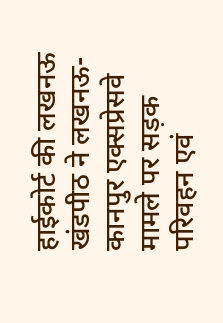हाईकोर्ट की लखनऊ खंडपीठ ने लखनऊ-कानपुर एक्सप्रेसवे मामले पर सड़क परिवहन एवं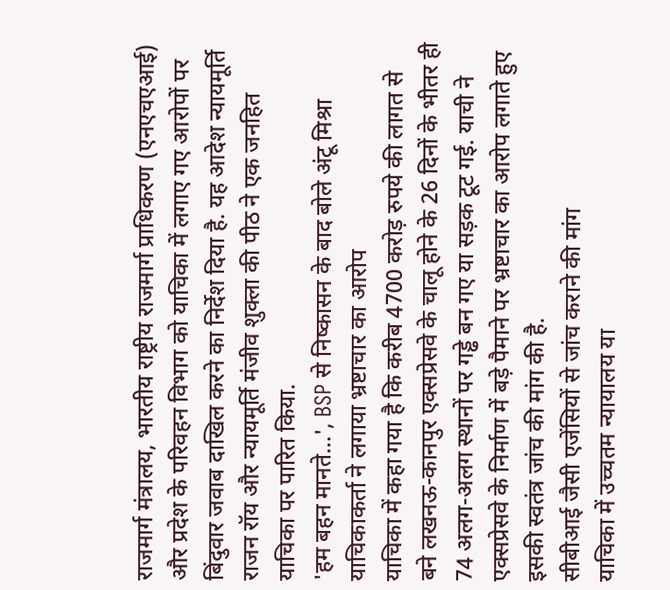राजमार्ग मंत्रालय, भारतीय राष्ट्रीय राजमार्ग प्राधिकरण (एनएचएआई) और प्रदेश के परिवहन विभाग को याचिका में लगाए गए आरोपों पर बिंदुवार जवाब दाखिल करने का निर्देश दिया है. यह आदेश न्यायमूर्ति राजन रॉय और न्यायमूर्ति मंजीव शुक्ला की पीठ ने एक जनहित याचिका पर पारित किया.
'हम बहन मानते...', BSP से निष्कासन के बाद बोले अंटू मिश्रा
याचिकाकर्ता ने लगाया भ्रष्टाचार का आरोप
याचिका में कहा गया है कि करीब 4700 करोड़ रुपये की लागत से बने लखनऊ-कानपुर एक्सप्रेसवे के चालू होने के 26 दिनों के भीतर ही 74 अलग-अलग स्थानों पर गड्ढे बन गए या सड़क टूट गई. याची ने एक्सप्रेसवे के निर्माण में बड़े पैमाने पर भ्रष्टाचार का आरोप लगाते हुए इसकी स्वतंत्र जांच की मांग की है.
सीबीआई जैसी एजेंसियों से जांच कराने की मांग
याचिका में उच्चतम न्यायालय या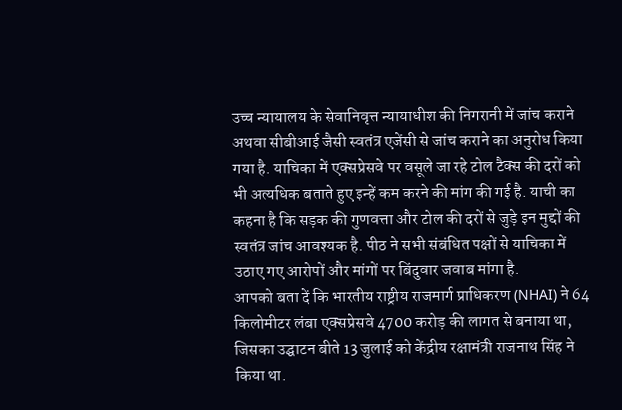उच्च न्यायालय के सेवानिवृत्त न्यायाधीश की निगरानी में जांच कराने अथवा सीबीआई जैसी स्वतंत्र एजेंसी से जांच कराने का अनुरोध किया गया है. याचिका में एक्सप्रेसवे पर वसूले जा रहे टोल टैक्स की दरों को भी अत्यधिक बताते हुए इन्हें कम करने की मांग की गई है. याची का कहना है कि सड़क की गुणवत्ता और टोल की दरों से जुड़े इन मुद्दों की स्वतंत्र जांच आवश्यक है. पीठ ने सभी संबंधित पक्षों से याचिका में उठाए गए आरोपों और मांगों पर बिंदुवार जवाब मांगा है.
आपको बता दें कि भारतीय राष्ट्रीय राजमार्ग प्राधिकरण (NHAI) ने 64 किलोमीटर लंबा एक्सप्रेसवे 4700 करोड़ की लागत से बनाया था, जिसका उद्घाटन बीते 13 जुलाई को केंद्रीय रक्षामंत्री राजनाथ सिंह ने किया था.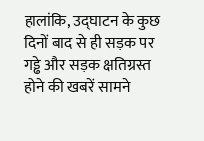हालांकि, उद्घाटन के कुछ दिनों बाद से ही सड़क पर गड्ढे और सड़क क्षतिग्रस्त होने की खबरें सामने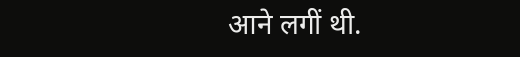आने लगीं थी.